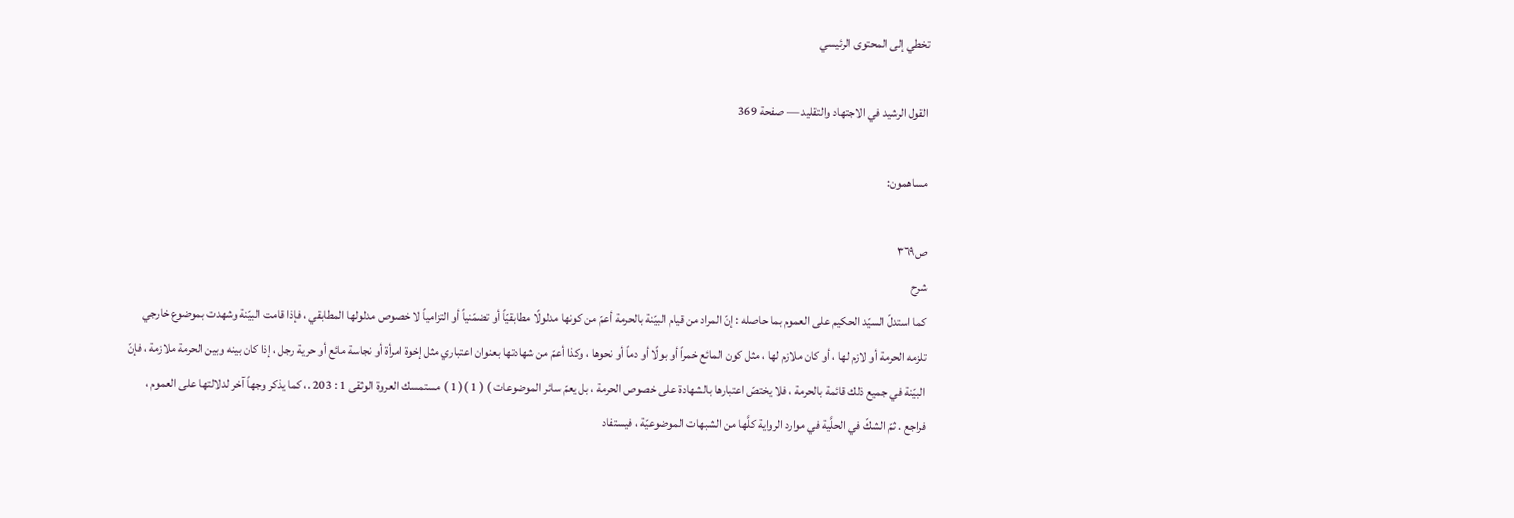تخطي إلى المحتوى الرئيسي

القول الرشيد في الاجتهاد والتقليد — صفحة 369

مساهمون:

ص٣٦٩
شرح
كما استدلّ السيّد الحكيم على العموم بما حاصله : إنّ المراد من قيام البيّنة بالحرمة أعمّ من كونها مدلولًا مطابقيّاً أو تضمّنياً أو التزامياً لا خصوص مدلولها المطابقي ، فإذا قامت البيّنة وشهدت بموضوع خارجي تلزمه الحرمة أو لازم لها ، أو كان ملازم لها ، مثل كون المائع خمراً أو بولًا أو دماً أو نحوها ، وكذا أعمّ من شهادتها بعنوان اعتباري مثل إخوة امرأة أو نجاسة مائع أو حرية رجل ، إذا كان بينه وبين الحرمة ملازمة ، فإنّ البيّنة في جميع ذلك قائمة بالحرمة ، فلا يختصّ اعتبارها بالشهادة على خصوص الحرمة ، بل يعمّ سائر الموضوعات ) ( 1 )( 1 ) مستمسك العروة الوثقى 1 : 203 .، كما يذكر وجهاً آخر لدلالتها على العموم ، فراجع . ثمّ الشكّ في الحلَّية في موارد الرواية كلَّها من الشبهات الموضوعيّة ، فيستفاد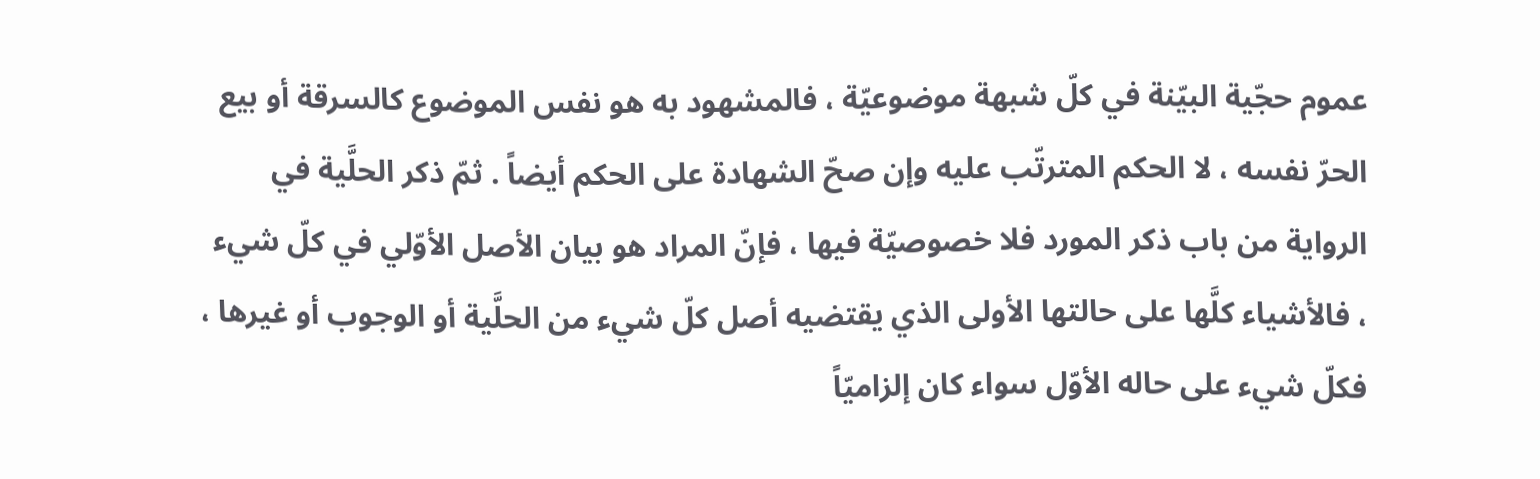عموم حجّية البيّنة في كلّ شبهة موضوعيّة ، فالمشهود به هو نفس الموضوع كالسرقة أو بيع الحرّ نفسه ، لا الحكم المترتّب عليه وإن صحّ الشهادة على الحكم أيضاً . ثمّ ذكر الحلَّية في الرواية من باب ذكر المورد فلا خصوصيّة فيها ، فإنّ المراد هو بيان الأصل الأوّلي في كلّ شيء ، فالأشياء كلَّها على حالتها الأولى الذي يقتضيه أصل كلّ شيء من الحلَّية أو الوجوب أو غيرها ، فكلّ شيء على حاله الأوّل سواء كان إلزاميّاً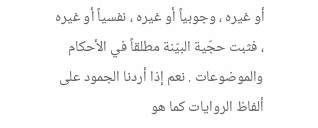أو غيره ، وجوبياً أو غيره ، نفسياً أو غيره ، فثبت حجّية البيّنة مطلقاً في الأحكام والموضوعات . نعم إذا أردنا الجمود على ألفاظ الروايات كما هو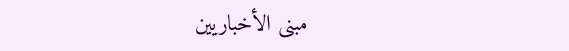مبنى الأخباريين